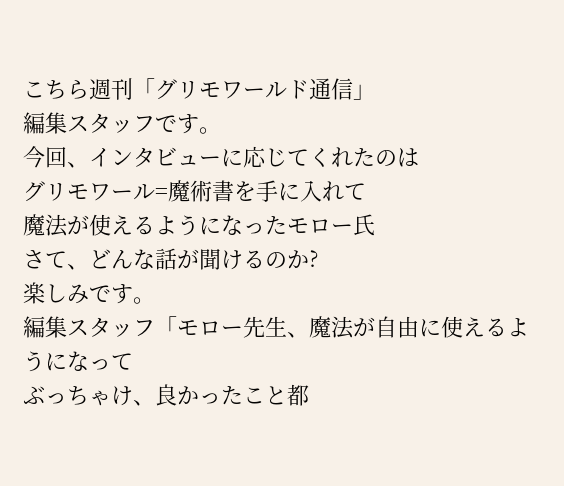こちら週刊「グリモワールド通信」
編集スタッフです。
今回、インタビューに応じてくれたのは
グリモワール=魔術書を手に入れて
魔法が使えるようになったモロー氏
さて、どんな話が聞けるのか?
楽しみです。
編集スタッフ「モロー先生、魔法が自由に使えるようになって
ぶっちゃけ、良かったこと都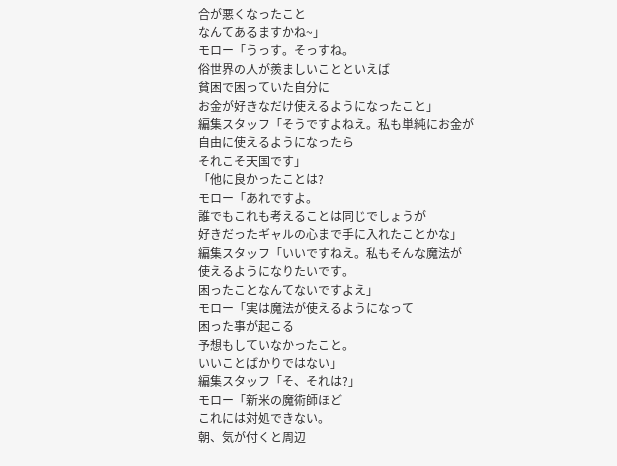合が悪くなったこと
なんてあるますかね~」
モロー「うっす。そっすね。
俗世界の人が羨ましいことといえば
貧困で困っていた自分に
お金が好きなだけ使えるようになったこと」
編集スタッフ「そうですよねえ。私も単純にお金が
自由に使えるようになったら
それこそ天国です」
「他に良かったことは?
モロー「あれですよ。
誰でもこれも考えることは同じでしょうが
好きだったギャルの心まで手に入れたことかな」
編集スタッフ「いいですねえ。私もそんな魔法が
使えるようになりたいです。
困ったことなんてないですよえ」
モロー「実は魔法が使えるようになって
困った事が起こる
予想もしていなかったこと。
いいことばかりではない」
編集スタッフ「そ、それは?」
モロー「新米の魔術師ほど
これには対処できない。
朝、気が付くと周辺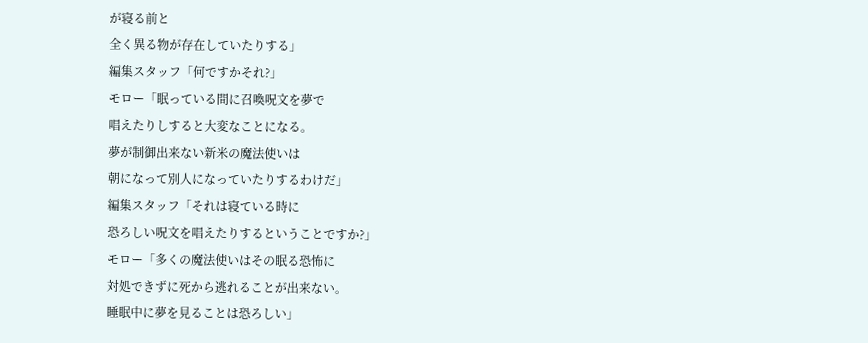が寝る前と
全く異る物が存在していたりする」
編集スタッフ「何ですかそれ?」
モロー「眠っている間に召喚呪文を夢で
唱えたりしすると大変なことになる。
夢が制御出来ない新米の魔法使いは
朝になって別人になっていたりするわけだ」
編集スタッフ「それは寝ている時に
恐ろしい呪文を唱えたりするということですか?」
モロー「多くの魔法使いはその眠る恐怖に
対処できずに死から逃れることが出来ない。
睡眠中に夢を見ることは恐ろしい」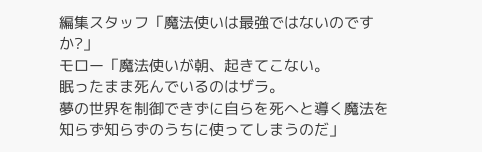編集スタッフ「魔法使いは最強ではないのですか?」
モロー「魔法使いが朝、起きてこない。
眠ったまま死んでいるのはザラ。
夢の世界を制御できずに自らを死へと導く魔法を
知らず知らずのうちに使ってしまうのだ」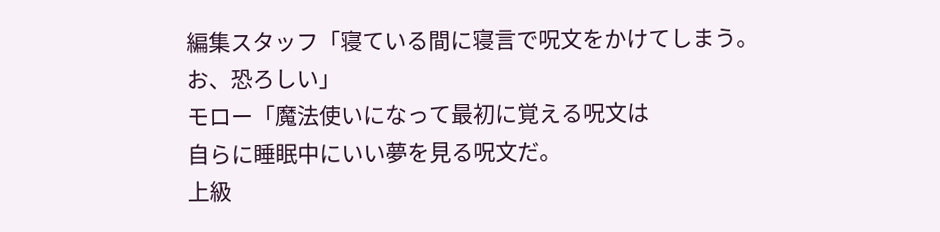編集スタッフ「寝ている間に寝言で呪文をかけてしまう。
お、恐ろしい」
モロー「魔法使いになって最初に覚える呪文は
自らに睡眠中にいい夢を見る呪文だ。
上級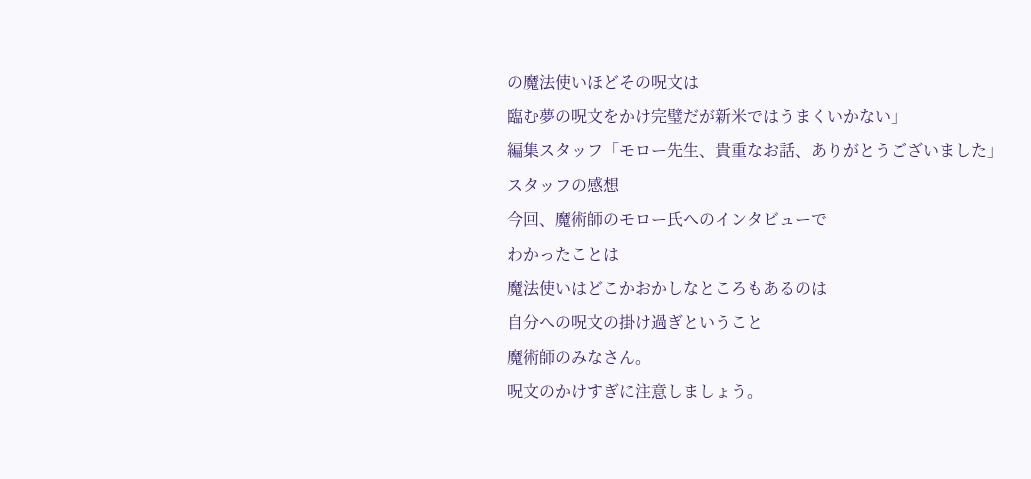の魔法使いほどその呪文は
臨む夢の呪文をかけ完璧だが新米ではうまくいかない」
編集スタッフ「モロー先生、貴重なお話、ありがとうございました」
スタッフの感想
今回、魔術師のモロー氏へのインタビューで
わかったことは
魔法使いはどこかおかしなところもあるのは
自分への呪文の掛け過ぎということ
魔術師のみなさん。
呪文のかけすぎに注意しましょう。